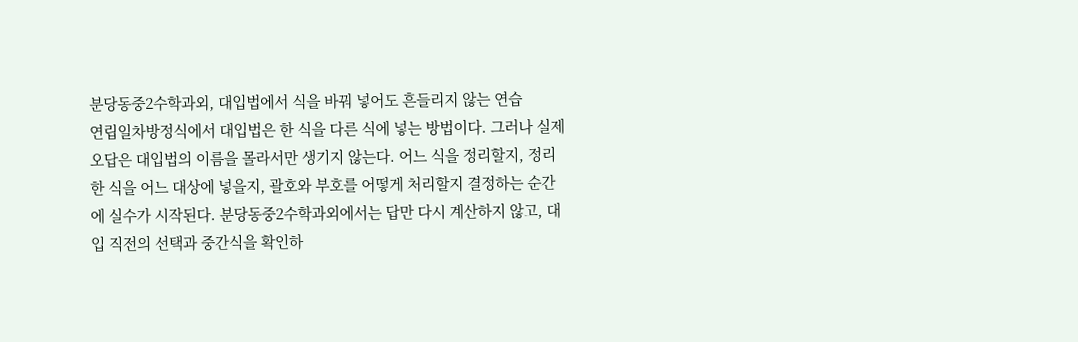분당동중2수학과외, 대입법에서 식을 바꿔 넣어도 흔들리지 않는 연습
연립일차방정식에서 대입법은 한 식을 다른 식에 넣는 방법이다. 그러나 실제 오답은 대입법의 이름을 몰라서만 생기지 않는다. 어느 식을 정리할지, 정리한 식을 어느 대상에 넣을지, 괄호와 부호를 어떻게 처리할지 결정하는 순간에 실수가 시작된다. 분당동중2수학과외에서는 답만 다시 계산하지 않고, 대입 직전의 선택과 중간식을 확인하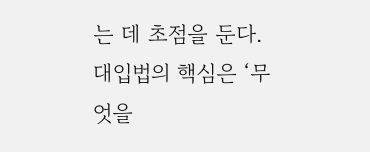는 데 초점을 둔다.
대입법의 핵심은 ‘무엇을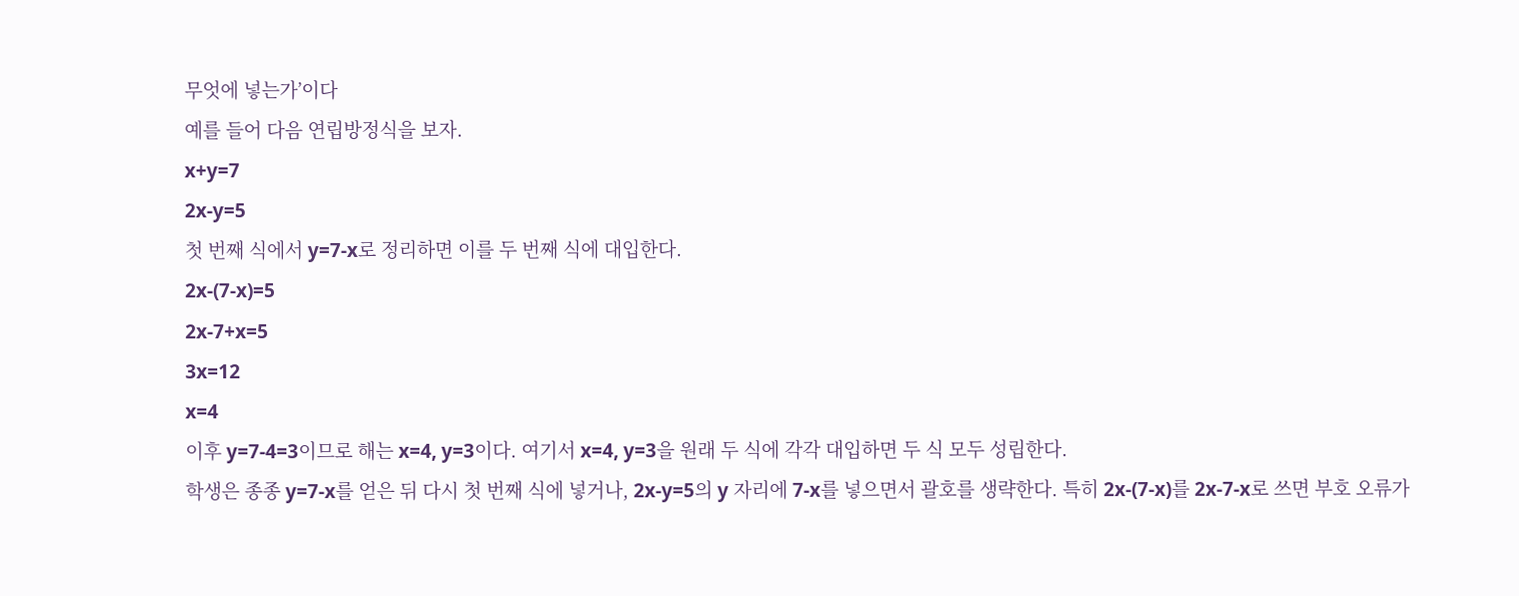무엇에 넣는가’이다
예를 들어 다음 연립방정식을 보자.
x+y=7
2x-y=5
첫 번째 식에서 y=7-x로 정리하면 이를 두 번째 식에 대입한다.
2x-(7-x)=5
2x-7+x=5
3x=12
x=4
이후 y=7-4=3이므로 해는 x=4, y=3이다. 여기서 x=4, y=3을 원래 두 식에 각각 대입하면 두 식 모두 성립한다.
학생은 종종 y=7-x를 얻은 뒤 다시 첫 번째 식에 넣거나, 2x-y=5의 y 자리에 7-x를 넣으면서 괄호를 생략한다. 특히 2x-(7-x)를 2x-7-x로 쓰면 부호 오류가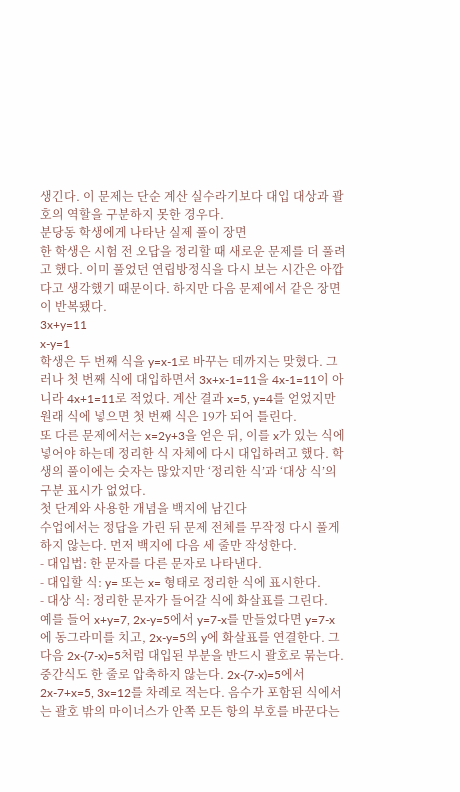생긴다. 이 문제는 단순 계산 실수라기보다 대입 대상과 괄호의 역할을 구분하지 못한 경우다.
분당동 학생에게 나타난 실제 풀이 장면
한 학생은 시험 전 오답을 정리할 때 새로운 문제를 더 풀려고 했다. 이미 풀었던 연립방정식을 다시 보는 시간은 아깝다고 생각했기 때문이다. 하지만 다음 문제에서 같은 장면이 반복됐다.
3x+y=11
x-y=1
학생은 두 번째 식을 y=x-1로 바꾸는 데까지는 맞혔다. 그러나 첫 번째 식에 대입하면서 3x+x-1=11을 4x-1=11이 아니라 4x+1=11로 적었다. 계산 결과 x=5, y=4를 얻었지만 원래 식에 넣으면 첫 번째 식은 19가 되어 틀린다.
또 다른 문제에서는 x=2y+3을 얻은 뒤, 이를 x가 있는 식에 넣어야 하는데 정리한 식 자체에 다시 대입하려고 했다. 학생의 풀이에는 숫자는 많았지만 ‘정리한 식’과 ‘대상 식’의 구분 표시가 없었다.
첫 단계와 사용한 개념을 백지에 남긴다
수업에서는 정답을 가린 뒤 문제 전체를 무작정 다시 풀게 하지 않는다. 먼저 백지에 다음 세 줄만 작성한다.
- 대입법: 한 문자를 다른 문자로 나타낸다.
- 대입할 식: y= 또는 x= 형태로 정리한 식에 표시한다.
- 대상 식: 정리한 문자가 들어갈 식에 화살표를 그린다.
예를 들어 x+y=7, 2x-y=5에서 y=7-x를 만들었다면 y=7-x에 동그라미를 치고, 2x-y=5의 y에 화살표를 연결한다. 그다음 2x-(7-x)=5처럼 대입된 부분을 반드시 괄호로 묶는다.
중간식도 한 줄로 압축하지 않는다. 2x-(7-x)=5에서 2x-7+x=5, 3x=12를 차례로 적는다. 음수가 포함된 식에서는 괄호 밖의 마이너스가 안쪽 모든 항의 부호를 바꾼다는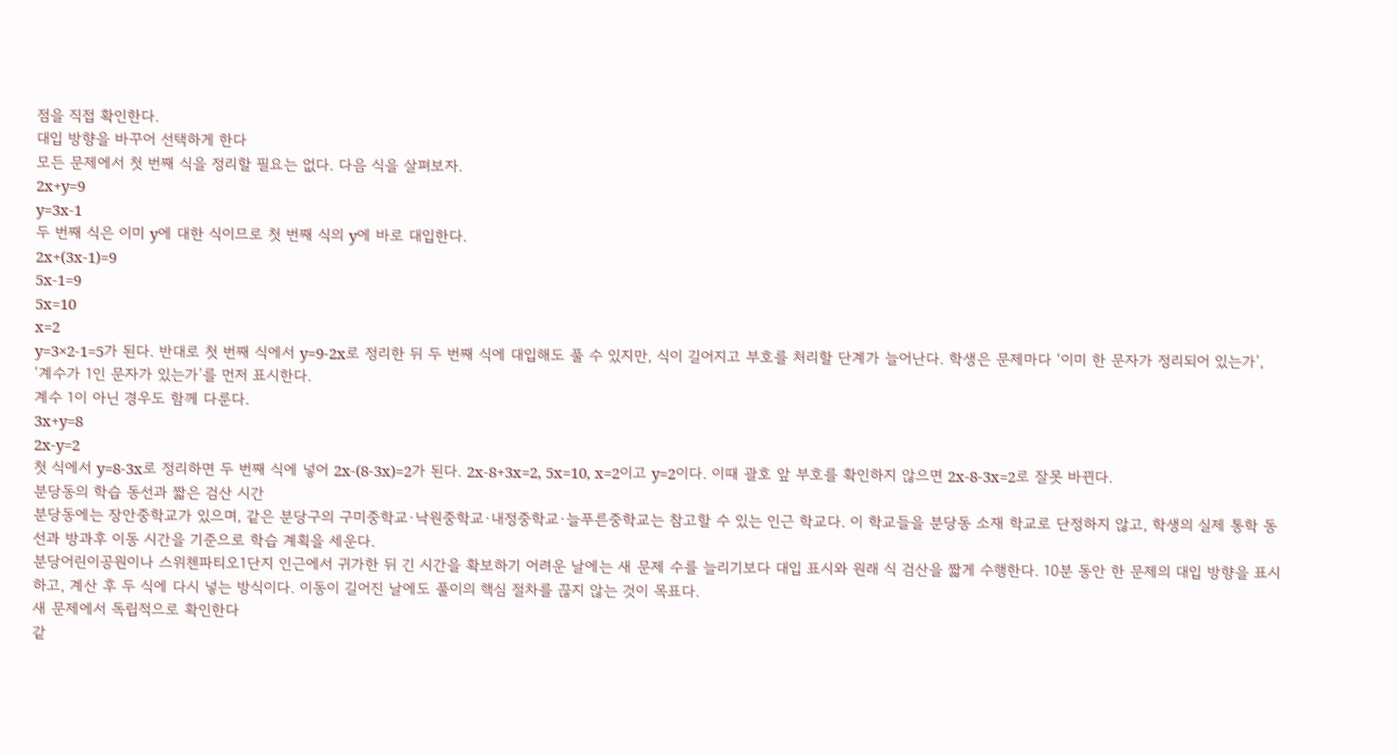점을 직접 확인한다.
대입 방향을 바꾸어 선택하게 한다
모든 문제에서 첫 번째 식을 정리할 필요는 없다. 다음 식을 살펴보자.
2x+y=9
y=3x-1
두 번째 식은 이미 y에 대한 식이므로 첫 번째 식의 y에 바로 대입한다.
2x+(3x-1)=9
5x-1=9
5x=10
x=2
y=3×2-1=5가 된다. 반대로 첫 번째 식에서 y=9-2x로 정리한 뒤 두 번째 식에 대입해도 풀 수 있지만, 식이 길어지고 부호를 처리할 단계가 늘어난다. 학생은 문제마다 ‘이미 한 문자가 정리되어 있는가’, ‘계수가 1인 문자가 있는가’를 먼저 표시한다.
계수 1이 아닌 경우도 함께 다룬다.
3x+y=8
2x-y=2
첫 식에서 y=8-3x로 정리하면 두 번째 식에 넣어 2x-(8-3x)=2가 된다. 2x-8+3x=2, 5x=10, x=2이고 y=2이다. 이때 괄호 앞 부호를 확인하지 않으면 2x-8-3x=2로 잘못 바뀐다.
분당동의 학습 동선과 짧은 검산 시간
분당동에는 장안중학교가 있으며, 같은 분당구의 구미중학교·낙원중학교·내정중학교·늘푸른중학교는 참고할 수 있는 인근 학교다. 이 학교들을 분당동 소재 학교로 단정하지 않고, 학생의 실제 통학 동선과 방과후 이동 시간을 기준으로 학습 계획을 세운다.
분당어린이공원이나 스위첸파티오1단지 인근에서 귀가한 뒤 긴 시간을 확보하기 어려운 날에는 새 문제 수를 늘리기보다 대입 표시와 원래 식 검산을 짧게 수행한다. 10분 동안 한 문제의 대입 방향을 표시하고, 계산 후 두 식에 다시 넣는 방식이다. 이동이 길어진 날에도 풀이의 핵심 절차를 끊지 않는 것이 목표다.
새 문제에서 독립적으로 확인한다
같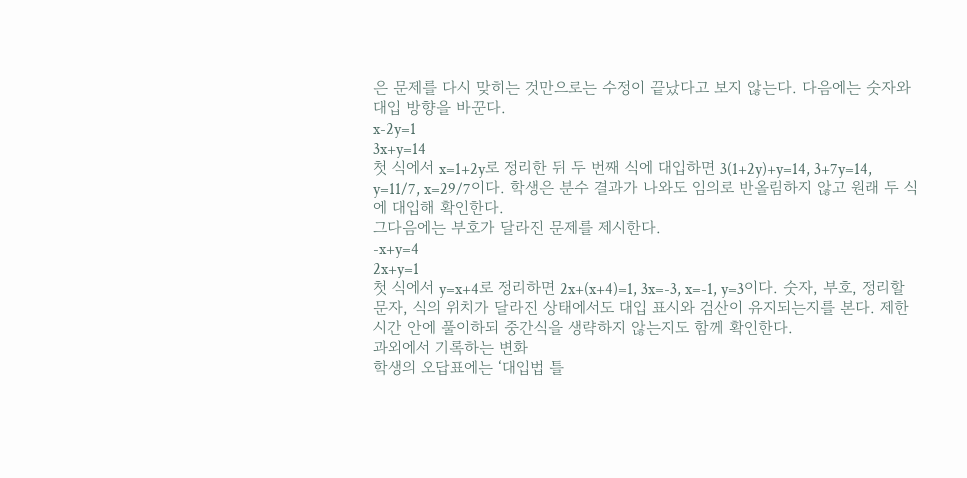은 문제를 다시 맞히는 것만으로는 수정이 끝났다고 보지 않는다. 다음에는 숫자와 대입 방향을 바꾼다.
x-2y=1
3x+y=14
첫 식에서 x=1+2y로 정리한 뒤 두 번째 식에 대입하면 3(1+2y)+y=14, 3+7y=14, y=11/7, x=29/7이다. 학생은 분수 결과가 나와도 임의로 반올림하지 않고 원래 두 식에 대입해 확인한다.
그다음에는 부호가 달라진 문제를 제시한다.
-x+y=4
2x+y=1
첫 식에서 y=x+4로 정리하면 2x+(x+4)=1, 3x=-3, x=-1, y=3이다. 숫자, 부호, 정리할 문자, 식의 위치가 달라진 상태에서도 대입 표시와 검산이 유지되는지를 본다. 제한 시간 안에 풀이하되 중간식을 생략하지 않는지도 함께 확인한다.
과외에서 기록하는 변화
학생의 오답표에는 ‘대입법 틀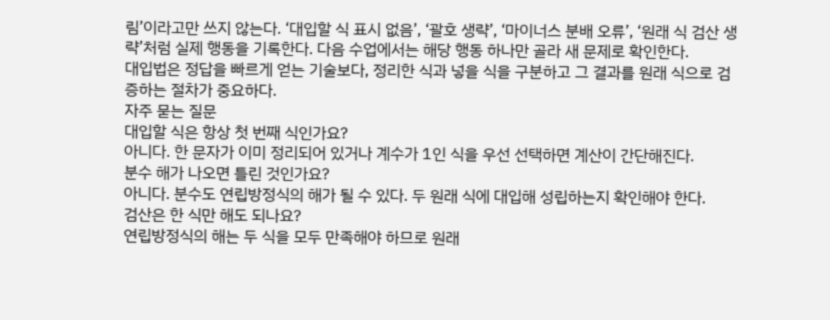림’이라고만 쓰지 않는다. ‘대입할 식 표시 없음’, ‘괄호 생략’, ‘마이너스 분배 오류’, ‘원래 식 검산 생략’처럼 실제 행동을 기록한다. 다음 수업에서는 해당 행동 하나만 골라 새 문제로 확인한다.
대입법은 정답을 빠르게 얻는 기술보다, 정리한 식과 넣을 식을 구분하고 그 결과를 원래 식으로 검증하는 절차가 중요하다.
자주 묻는 질문
대입할 식은 항상 첫 번째 식인가요?
아니다. 한 문자가 이미 정리되어 있거나 계수가 1인 식을 우선 선택하면 계산이 간단해진다.
분수 해가 나오면 틀린 것인가요?
아니다. 분수도 연립방정식의 해가 될 수 있다. 두 원래 식에 대입해 성립하는지 확인해야 한다.
검산은 한 식만 해도 되나요?
연립방정식의 해는 두 식을 모두 만족해야 하므로 원래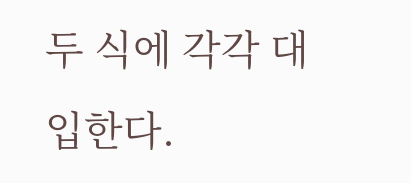두 식에 각각 대입한다.